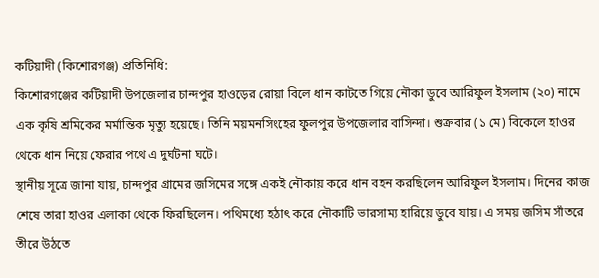কটিয়াদী (কিশোরগঞ্জ) প্রতিনিধি:
কিশোরগঞ্জের কটিয়াদী উপজেলার চান্দপুর হাওড়ের রোয়া বিলে ধান কাটতে গিয়ে নৌকা ডুবে আরিফুল ইসলাম (২০) নামে এক কৃষি শ্রমিকের মর্মান্তিক মৃত্যু হয়েছে। তিনি ময়মনসিংহের ফুলপুর উপজেলার বাসিন্দা। শুক্রবার (১ মে) বিকেলে হাওর থেকে ধান নিয়ে ফেরার পথে এ দুর্ঘটনা ঘটে।
স্থানীয় সূত্রে জানা যায়, চান্দপুর গ্রামের জসিমের সঙ্গে একই নৌকায় করে ধান বহন করছিলেন আরিফুল ইসলাম। দিনের কাজ শেষে তারা হাওর এলাকা থেকে ফিরছিলেন। পথিমধ্যে হঠাৎ করে নৌকাটি ভারসাম্য হারিয়ে ডুবে যায়। এ সময় জসিম সাঁতরে তীরে উঠতে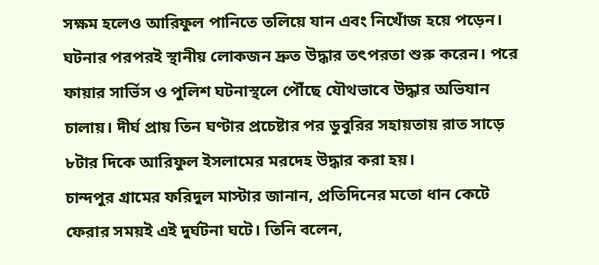সক্ষম হলেও আরিফুল পানিতে তলিয়ে যান এবং নিখোঁজ হয়ে পড়েন।
ঘটনার পরপরই স্থানীয় লোকজন দ্রুত উদ্ধার তৎপরতা শুরু করেন। পরে ফায়ার সার্ভিস ও পুলিশ ঘটনাস্থলে পৌঁছে যৌথভাবে উদ্ধার অভিযান চালায়। দীর্ঘ প্রায় তিন ঘণ্টার প্রচেষ্টার পর ডুবুরির সহায়তায় রাত সাড়ে ৮টার দিকে আরিফুল ইসলামের মরদেহ উদ্ধার করা হয়।
চান্দপুর গ্রামের ফরিদুল মাস্টার জানান, প্রতিদিনের মতো ধান কেটে ফেরার সময়ই এই দুর্ঘটনা ঘটে। তিনি বলেন,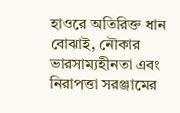হাওরে অতিরিক্ত ধান বোঝাই, নৌকার ভারসাম্যহীনতা এবং নিরাপত্তা সরঞ্জামের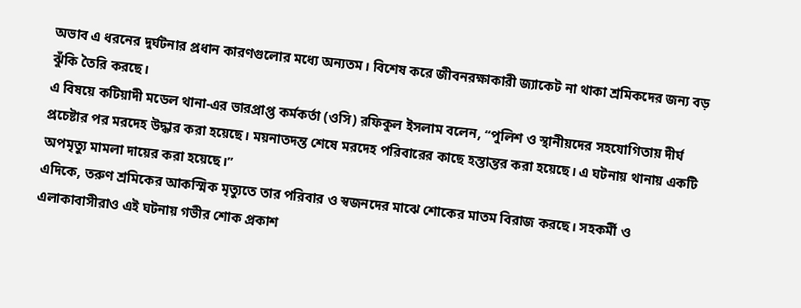অভাব এ ধরনের দুর্ঘটনার প্রধান কারণগুলোর মধ্যে অন্যতম। বিশেষ করে জীবনরক্ষাকারী জ্যাকেট না থাকা শ্রমিকদের জন্য বড় ঝুঁকি তৈরি করছে।
এ বিষয়ে কটিয়াদী মডেল থানা-এর ভারপ্রাপ্ত কর্মকর্তা (ওসি) রফিকুল ইসলাম বলেন, “পুলিশ ও স্থানীয়দের সহযোগিতায় দীর্ঘ প্রচেষ্টার পর মরদেহ উদ্ধার করা হয়েছে। ময়নাতদন্ত শেষে মরদেহ পরিবারের কাছে হস্তান্তর করা হয়েছে। এ ঘটনায় থানায় একটি অপমৃত্যু মামলা দায়ের করা হয়েছে।”
এদিকে, তরুণ শ্রমিকের আকস্মিক মৃত্যুতে তার পরিবার ও স্বজনদের মাঝে শোকের মাতম বিরাজ করছে। সহকর্মী ও এলাকাবাসীরাও এই ঘটনায় গভীর শোক প্রকাশ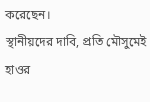করেছেন।
স্থানীয়দের দাবি, প্রতি মৌসুমেই হাওর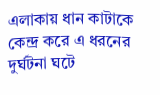এলাকায় ধান কাটাকে কেন্দ্র করে এ ধরনের দুর্ঘটনা ঘটে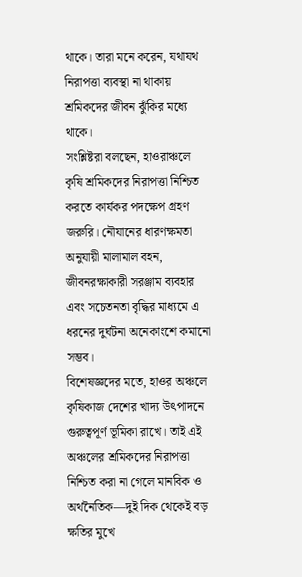থাকে। তারা মনে করেন, যথাযথ নিরাপত্তা ব্যবস্থা না থাকায় শ্রমিকদের জীবন ঝুঁকির মধ্যে থাকে।
সংশ্লিষ্টরা বলছেন, হাওরাঞ্চলে কৃষি শ্রমিকদের নিরাপত্তা নিশ্চিত করতে কার্যকর পদক্ষেপ গ্রহণ জরুরি। নৌযানের ধারণক্ষমতা অনুযায়ী মালামাল বহন, জীবনরক্ষাকারী সরঞ্জাম ব্যবহার এবং সচেতনতা বৃদ্ধির মাধ্যমে এ ধরনের দুর্ঘটনা অনেকাংশে কমানো সম্ভব।
বিশেষজ্ঞদের মতে, হাওর অঞ্চলে কৃষিকাজ দেশের খাদ্য উৎপাদনে গুরুত্বপূর্ণ ভূমিকা রাখে। তাই এই অঞ্চলের শ্রমিকদের নিরাপত্তা নিশ্চিত করা না গেলে মানবিক ও অর্থনৈতিক—দুই দিক থেকেই বড় ক্ষতির মুখে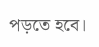পড়তে হবে।